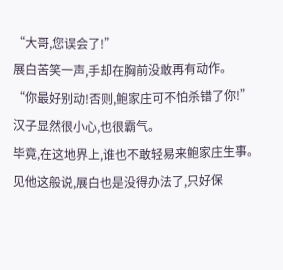“大哥,您误会了!”
展白苦笑一声,手却在胸前没敢再有动作。
“你最好别动!否则,鲍家庄可不怕杀错了你!”
汉子显然很小心,也很霸气。
毕竟,在这地界上,谁也不敢轻易来鲍家庄生事。
见他这般说,展白也是没得办法了,只好保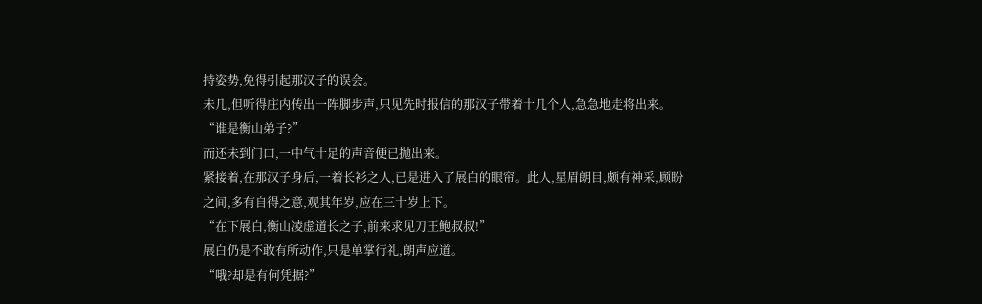持姿势,免得引起那汉子的误会。
未几,但听得庄内传出一阵脚步声,只见先时报信的那汉子带着十几个人,急急地走将出来。
“谁是衡山弟子?”
而还未到门口,一中气十足的声音便已抛出来。
紧接着,在那汉子身后,一着长衫之人,已是进入了展白的眼帘。此人,星眉朗目,颇有神采,顾盼之间,多有自得之意,观其年岁,应在三十岁上下。
“在下展白,衡山凌虚道长之子,前来求见刀王鲍叔叔!”
展白仍是不敢有所动作,只是单掌行礼,朗声应道。
“哦?却是有何凭据?”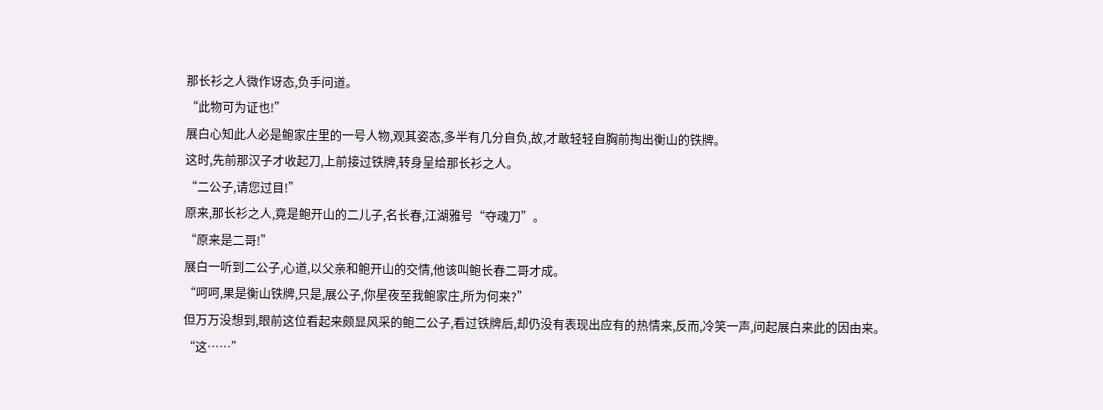那长衫之人微作讶态,负手问道。
“此物可为证也!”
展白心知此人必是鲍家庄里的一号人物,观其姿态,多半有几分自负,故,才敢轻轻自胸前掏出衡山的铁牌。
这时,先前那汉子才收起刀,上前接过铁牌,转身呈给那长衫之人。
“二公子,请您过目!”
原来,那长衫之人,竟是鲍开山的二儿子,名长春,江湖雅号“夺魂刀”。
“原来是二哥!”
展白一听到二公子,心道,以父亲和鲍开山的交情,他该叫鲍长春二哥才成。
“呵呵,果是衡山铁牌,只是,展公子,你星夜至我鲍家庄,所为何来?”
但万万没想到,眼前这位看起来颇显风采的鲍二公子,看过铁牌后,却仍没有表现出应有的热情来,反而,冷笑一声,问起展白来此的因由来。
“这……”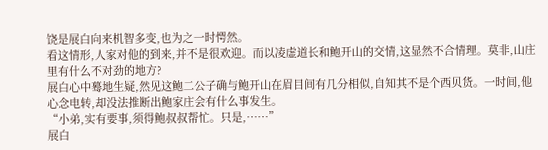饶是展白向来机智多变,也为之一时愕然。
看这情形,人家对他的到来,并不是很欢迎。而以凌虚道长和鲍开山的交情,这显然不合情理。莫非,山庄里有什么不对劲的地方?
展白心中蓦地生疑,然见这鲍二公子确与鲍开山在眉目间有几分相似,自知其不是个西贝货。一时间,他心念电转,却没法推断出鲍家庄会有什么事发生。
“小弟,实有要事,须得鲍叔叔帮忙。只是,……”
展白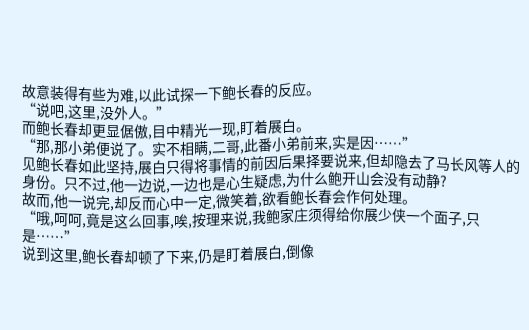故意装得有些为难,以此试探一下鲍长春的反应。
“说吧,这里,没外人。”
而鲍长春却更显倨傲,目中精光一现,盯着展白。
“那,那小弟便说了。实不相瞒,二哥,此番小弟前来,实是因……”
见鲍长春如此坚持,展白只得将事情的前因后果择要说来,但却隐去了马长风等人的身份。只不过,他一边说,一边也是心生疑虑,为什么鲍开山会没有动静?
故而,他一说完,却反而心中一定,微笑着,欲看鲍长春会作何处理。
“哦,呵呵,竟是这么回事,唉,按理来说,我鲍家庄须得给你展少侠一个面子,只是……”
说到这里,鲍长春却顿了下来,仍是盯着展白,倒像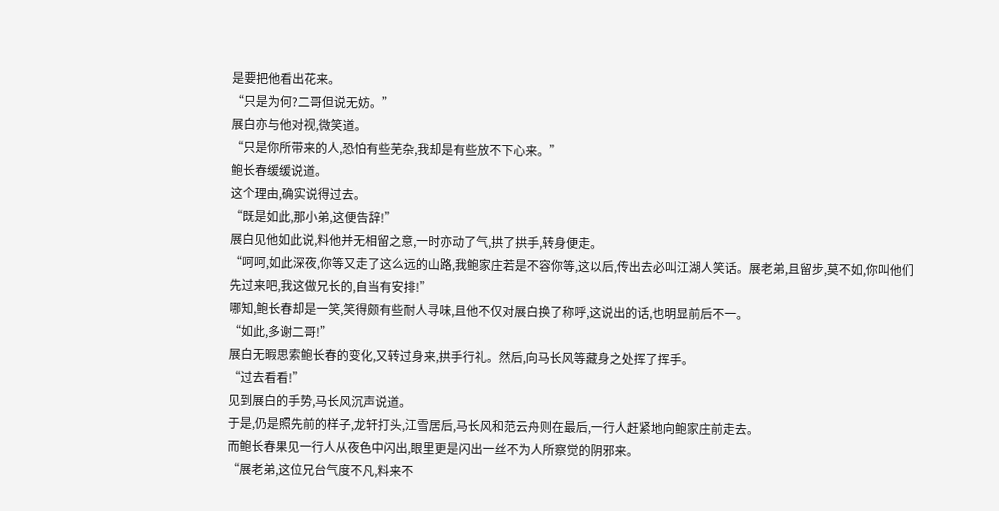是要把他看出花来。
“只是为何?二哥但说无妨。”
展白亦与他对视,微笑道。
“只是你所带来的人,恐怕有些芜杂,我却是有些放不下心来。”
鲍长春缓缓说道。
这个理由,确实说得过去。
“既是如此,那小弟,这便告辞!”
展白见他如此说,料他并无相留之意,一时亦动了气,拱了拱手,转身便走。
“呵呵,如此深夜,你等又走了这么远的山路,我鲍家庄若是不容你等,这以后,传出去必叫江湖人笑话。展老弟,且留步,莫不如,你叫他们先过来吧,我这做兄长的,自当有安排!”
哪知,鲍长春却是一笑,笑得颇有些耐人寻味,且他不仅对展白换了称呼,这说出的话,也明显前后不一。
“如此,多谢二哥!”
展白无暇思索鲍长春的变化,又转过身来,拱手行礼。然后,向马长风等藏身之处挥了挥手。
“过去看看!”
见到展白的手势,马长风沉声说道。
于是,仍是照先前的样子,龙轩打头,江雪居后,马长风和范云舟则在最后,一行人赶紧地向鲍家庄前走去。
而鲍长春果见一行人从夜色中闪出,眼里更是闪出一丝不为人所察觉的阴邪来。
“展老弟,这位兄台气度不凡,料来不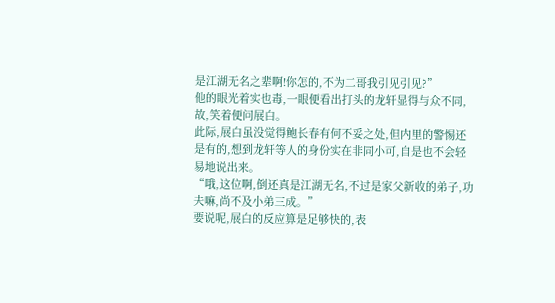是江湖无名之辈啊!你怎的,不为二哥我引见引见?”
他的眼光着实也毒,一眼便看出打头的龙轩显得与众不同,故,笑着便问展白。
此际,展白虽没觉得鲍长春有何不妥之处,但内里的警惕还是有的,想到龙轩等人的身份实在非同小可,自是也不会轻易地说出来。
“哦,这位啊,倒还真是江湖无名,不过是家父新收的弟子,功夫嘛,尚不及小弟三成。”
要说呢,展白的反应算是足够快的,表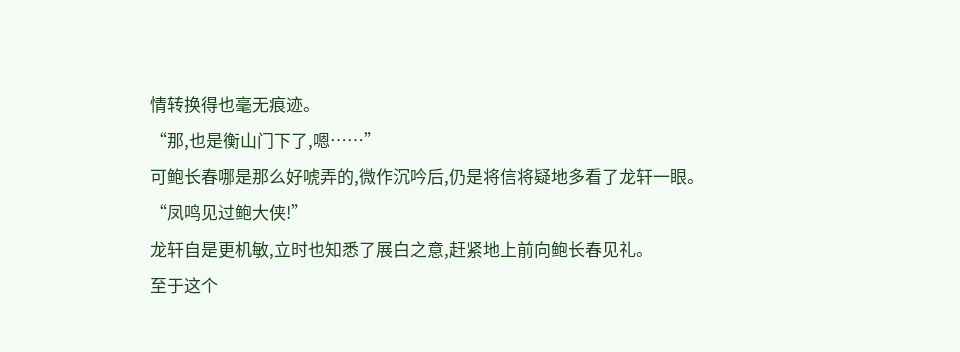情转换得也毫无痕迹。
“那,也是衡山门下了,嗯……”
可鲍长春哪是那么好唬弄的,微作沉吟后,仍是将信将疑地多看了龙轩一眼。
“凤鸣见过鲍大侠!”
龙轩自是更机敏,立时也知悉了展白之意,赶紧地上前向鲍长春见礼。
至于这个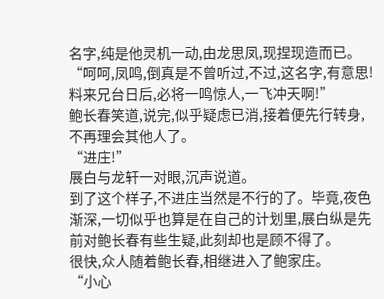名字,纯是他灵机一动,由龙思凤,现捏现造而已。
“呵呵,凤鸣,倒真是不曾听过,不过,这名字,有意思!料来兄台日后,必将一鸣惊人,一飞冲天啊!”
鲍长春笑道,说完,似乎疑虑已消,接着便先行转身,不再理会其他人了。
“进庄!”
展白与龙轩一对眼,沉声说道。
到了这个样子,不进庄当然是不行的了。毕竟,夜色渐深,一切似乎也算是在自己的计划里,展白纵是先前对鲍长春有些生疑,此刻却也是顾不得了。
很快,众人随着鲍长春,相继进入了鲍家庄。
“小心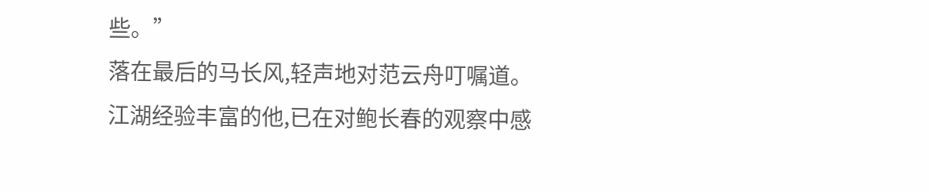些。”
落在最后的马长风,轻声地对范云舟叮嘱道。
江湖经验丰富的他,已在对鲍长春的观察中感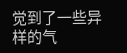觉到了一些异样的气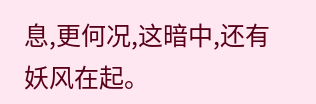息,更何况,这暗中,还有妖风在起。